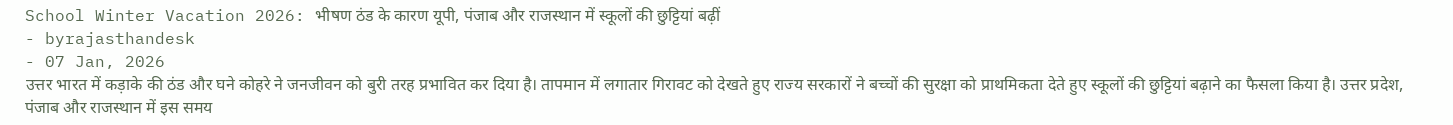School Winter Vacation 2026: भीषण ठंड के कारण यूपी, पंजाब और राजस्थान में स्कूलों की छुट्टियां बढ़ीं
- byrajasthandesk
- 07 Jan, 2026
उत्तर भारत में कड़ाके की ठंड और घने कोहरे ने जनजीवन को बुरी तरह प्रभावित कर दिया है। तापमान में लगातार गिरावट को देखते हुए राज्य सरकारों ने बच्चों की सुरक्षा को प्राथमिकता देते हुए स्कूलों की छुट्टियां बढ़ाने का फैसला किया है। उत्तर प्रदेश, पंजाब और राजस्थान में इस समय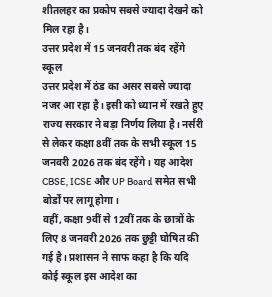शीतलहर का प्रकोप सबसे ज्यादा देखने को मिल रहा है।
उत्तर प्रदेश में 15 जनवरी तक बंद रहेंगे स्कूल
उत्तर प्रदेश में ठंड का असर सबसे ज्यादा नजर आ रहा है। इसी को ध्यान में रखते हुए राज्य सरकार ने बड़ा निर्णय लिया है। नर्सरी से लेकर कक्षा 8वीं तक के सभी स्कूल 15 जनवरी 2026 तक बंद रहेंगे। यह आदेश CBSE, ICSE और UP Board समेत सभी बोर्डों पर लागू होगा।
वहीं, कक्षा 9वीं से 12वीं तक के छात्रों के लिए 8 जनवरी 2026 तक छुट्टी घोषित की गई है। प्रशासन ने साफ कहा है कि यदि कोई स्कूल इस आदेश का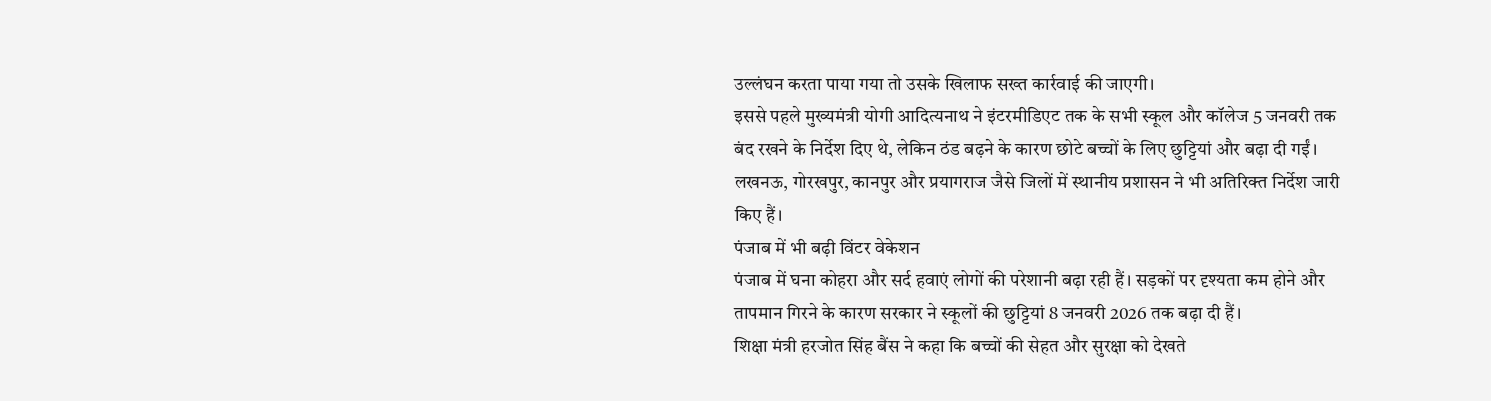उल्लंघन करता पाया गया तो उसके खिलाफ सख्त कार्रवाई की जाएगी।
इससे पहले मुख्यमंत्री योगी आदित्यनाथ ने इंटरमीडिएट तक के सभी स्कूल और कॉलेज 5 जनवरी तक बंद रखने के निर्देश दिए थे, लेकिन ठंड बढ़ने के कारण छोटे बच्चों के लिए छुट्टियां और बढ़ा दी गईं। लखनऊ, गोरखपुर, कानपुर और प्रयागराज जैसे जिलों में स्थानीय प्रशासन ने भी अतिरिक्त निर्देश जारी किए हैं।
पंजाब में भी बढ़ी विंटर वेकेशन
पंजाब में घना कोहरा और सर्द हवाएं लोगों की परेशानी बढ़ा रही हैं। सड़कों पर दृश्यता कम होने और तापमान गिरने के कारण सरकार ने स्कूलों की छुट्टियां 8 जनवरी 2026 तक बढ़ा दी हैं।
शिक्षा मंत्री हरजोत सिंह बैंस ने कहा कि बच्चों की सेहत और सुरक्षा को देखते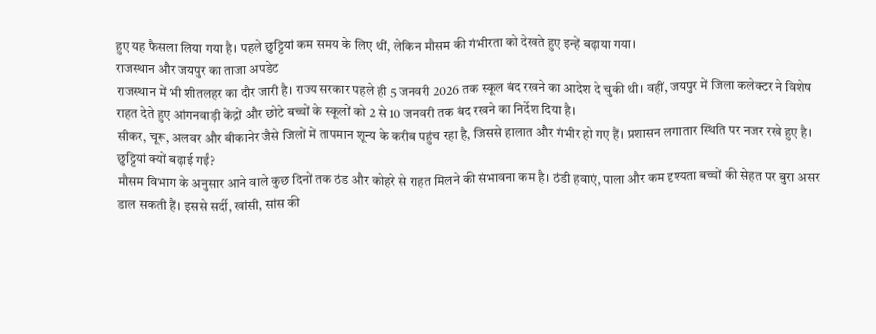हुए यह फैसला लिया गया है। पहले छुट्टियां कम समय के लिए थीं, लेकिन मौसम की गंभीरता को देखते हुए इन्हें बढ़ाया गया।
राजस्थान और जयपुर का ताजा अपडेट
राजस्थान में भी शीतलहर का दौर जारी है। राज्य सरकार पहले ही 5 जनवरी 2026 तक स्कूल बंद रखने का आदेश दे चुकी थी। वहीं, जयपुर में जिला कलेक्टर ने विशेष राहत देते हुए आंगनवाड़ी केंद्रों और छोटे बच्चों के स्कूलों को 2 से 10 जनवरी तक बंद रखने का निर्देश दिया है।
सीकर, चूरू, अलवर और बीकानेर जैसे जिलों में तापमान शून्य के करीब पहुंच रहा है, जिससे हालात और गंभीर हो गए हैं। प्रशासन लगातार स्थिति पर नजर रखे हुए है।
छुट्टियां क्यों बढ़ाई गईं?
मौसम विभाग के अनुसार आने वाले कुछ दिनों तक ठंड और कोहरे से राहत मिलने की संभावना कम है। ठंडी हवाएं, पाला और कम दृश्यता बच्चों की सेहत पर बुरा असर डाल सकती हैं। इससे सर्दी, खांसी, सांस की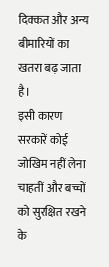दिक्कत और अन्य बीमारियों का खतरा बढ़ जाता है।
इसी कारण सरकारें कोई जोखिम नहीं लेना चाहतीं और बच्चों को सुरक्षित रखने के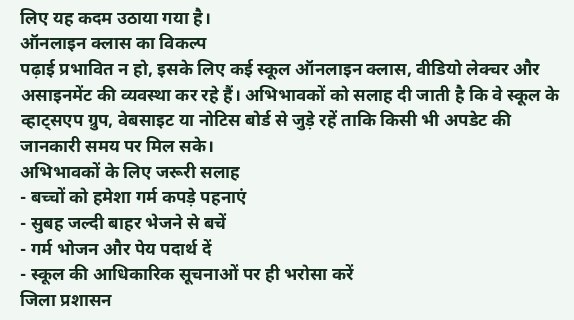लिए यह कदम उठाया गया है।
ऑनलाइन क्लास का विकल्प
पढ़ाई प्रभावित न हो, इसके लिए कई स्कूल ऑनलाइन क्लास, वीडियो लेक्चर और असाइनमेंट की व्यवस्था कर रहे हैं। अभिभावकों को सलाह दी जाती है कि वे स्कूल के व्हाट्सएप ग्रुप, वेबसाइट या नोटिस बोर्ड से जुड़े रहें ताकि किसी भी अपडेट की जानकारी समय पर मिल सके।
अभिभावकों के लिए जरूरी सलाह
- बच्चों को हमेशा गर्म कपड़े पहनाएं
- सुबह जल्दी बाहर भेजने से बचें
- गर्म भोजन और पेय पदार्थ दें
- स्कूल की आधिकारिक सूचनाओं पर ही भरोसा करें
जिला प्रशासन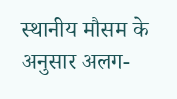स्थानीय मौसम के अनुसार अलग-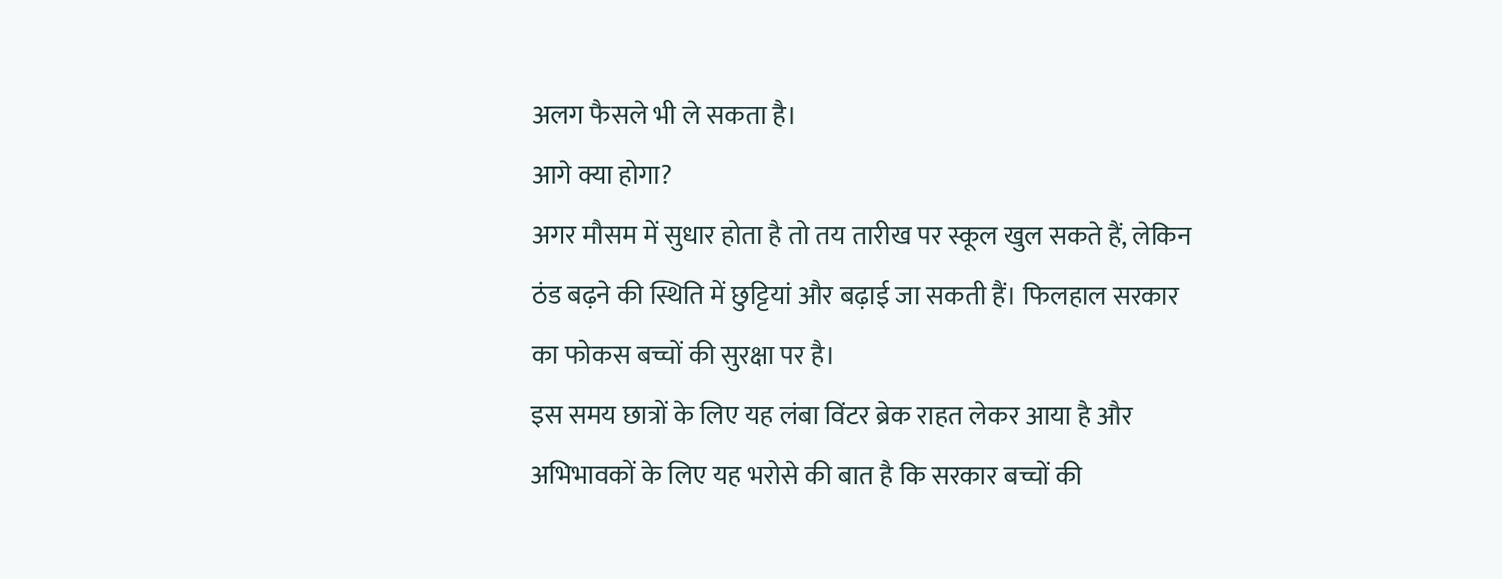अलग फैसले भी ले सकता है।
आगे क्या होगा?
अगर मौसम में सुधार होता है तो तय तारीख पर स्कूल खुल सकते हैं, लेकिन ठंड बढ़ने की स्थिति में छुट्टियां और बढ़ाई जा सकती हैं। फिलहाल सरकार का फोकस बच्चों की सुरक्षा पर है।
इस समय छात्रों के लिए यह लंबा विंटर ब्रेक राहत लेकर आया है और अभिभावकों के लिए यह भरोसे की बात है कि सरकार बच्चों की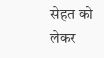सेहत को लेकर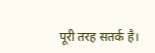पूरी तरह सतर्क है।